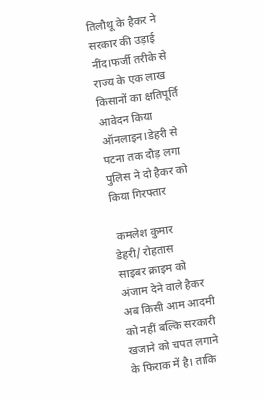तिलौथू के हैकर ने सरकार की उड़ाई नींद।फर्जी तरीके से राज्य के एक लाख किसानों का क्षतिपूर्ति आवेदन किया ऑनलाइन।डेहरी से पटना तक दौड़ लगा पुलिस ने दो हैकर को किया गिरफ्तार

 कमलेश कुमार
डेहरी/ रोहतास
साइबर क्राइम को अंजाम देने वाले हैकर अब किसी आम आदमी को नहीं बल्कि सरकारी खजाने को चपत लगाने के फिराक में है। ताकि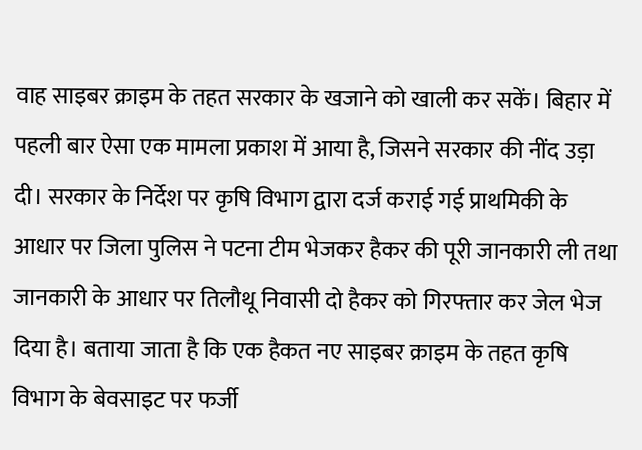वाह साइबर क्राइम के तहत सरकार के खजाने को खाली कर सकें। बिहार में पहली बार ऐसा एक मामला प्रकाश में आया है, जिसने सरकार की नींद उड़ा दी। सरकार के निर्देश पर कृषि विभाग द्वारा दर्ज कराई गई प्राथमिकी के आधार पर जिला पुलिस ने पटना टीम भेजकर हैकर की पूरी जानकारी ली तथा जानकारी के आधार पर तिलौथू निवासी दो हैकर को गिरफ्तार कर जेल भेज दिया है। बताया जाता है कि एक हैकत नए साइबर क्राइम के तहत कृषि विभाग के बेवसाइट पर फर्जी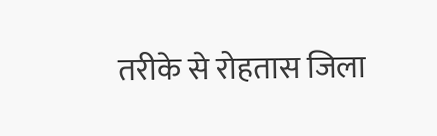तरीके से रोहतास जिला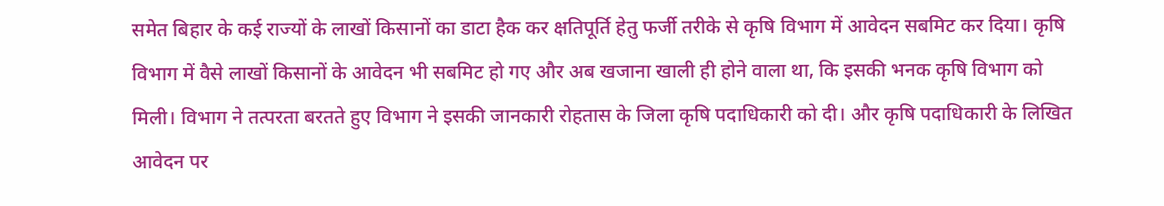समेत बिहार के कई राज्यों के लाखों किसानों का डाटा हैक कर क्षतिपूर्ति हेतु फर्जी तरीके से कृषि विभाग में आवेदन सबमिट कर दिया। कृषि विभाग में वैसे लाखों किसानों के आवेदन भी सबमिट हो गए और अब खजाना खाली ही होने वाला था, कि इसकी भनक कृषि विभाग को मिली। विभाग ने तत्परता बरतते हुए विभाग ने इसकी जानकारी रोहतास के जिला कृषि पदाधिकारी को दी। और कृषि पदाधिकारी के लिखित आवेदन पर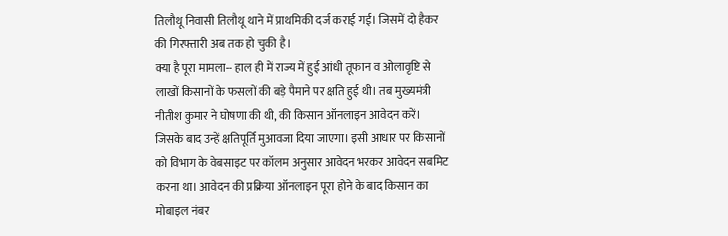तिलौथू निवासी तिलौथू थाने में प्राथमिकी दर्ज कराई गई। जिसमें दो हैकर की गिरफ्तारी अब तक हो चुकी है।
क्या है पूरा मामला-- हाल ही में राज्य में हुई आंधी तूफान व ओलावृष्टि से लाखों किसानों के फसलों की बड़े पैमाने पर क्षति हुई थी। तब मुख्यमंत्री नीतीश कुमार ने घोषणा की थी, की किसान ऑनलाइन आवेदन करें। जिसके बाद उन्हें क्षतिपूर्ति मुआवजा दिया जाएगा। इसी आधार पर किसानों को विभाग के वेबसाइट पर कॉलम अनुसार आवेदन भरकर आवेदन सबमिट करना था। आवेदन की प्रक्रिया ऑनलाइन पूरा होने के बाद किसान का मोबाइल नंबर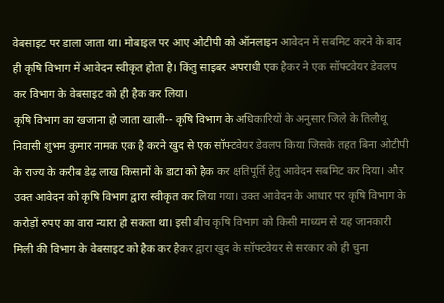वेबसाइट पर डाला जाता था। मोबाइल पर आए ओटीपी को ऑनलाइन आवेदन में सबमिट करने के बाद ही कृषि विभाग में आवेदन स्वीकृत होता है। किंतु साइबर अपराधी एक हैकर ने एक सॉफ्टवेयर डेवलप कर विभाग के वेबसाइट को ही हैक कर लिया।
कृषि विभाग का खजाना हो जाता खाली-- कृषि विभाग के अधिकारियों के अनुसार जिले के तिलौथू निवासी शुभम कुमार नामक एक है करने खुद से एक सॉफ्टवेयर डेवलप किया जिसके तहत बिना ओटीपी के राज्य के करीब डेढ़ लाख किसानों के डाटा को हैक कर क्षतिपूर्ति हेतु आवेदन सबमिट कर दिया। और उक्त आवेदन को कृषि विभाग द्वारा स्वीकृत कर लिया गया। उक्त आवेदन के आधार पर कृषि विभाग के करोड़ों रुपए का वारा न्यारा हो सकता था। इसी बीच कृषि विभाग को किसी माध्यम से यह जानकारी मिली की विभाग के वेबसाइट को हैक कर हैकर द्वारा खुद के सॉफ्टवेयर से सरकार को ही चुना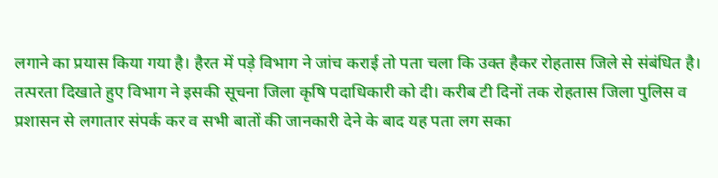लगाने का प्रयास किया गया है। हैरत में पड़े विभाग ने जांच कराई तो पता चला कि उक्त हैकर रोहतास जिले से संबंधित है। तत्परता दिखाते हुए विभाग ने इसकी सूचना जिला कृषि पदाधिकारी को दी। करीब टी दिनों तक रोहतास जिला पुलिस व प्रशासन से लगातार संपर्क कर व सभी बातों की जानकारी देने के बाद यह पता लग सका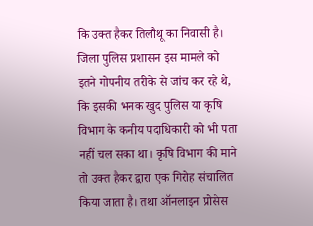कि उक्त हैकर तिलौथू का निवासी है। जिला पुलिस प्रशासन इस मामले को इतने गोपनीय तरीके से जांच कर रहे थे, कि इसकी भनक खुद पुलिस या कृषि विभाग के कनीय पदाधिकारी को भी पता नहीं चल सका था। कृषि विभाग की माने तो उक्त हैकर द्वारा एक गिरोह संचालित किया जाता है। तथा ऑनलाइन प्रोसेस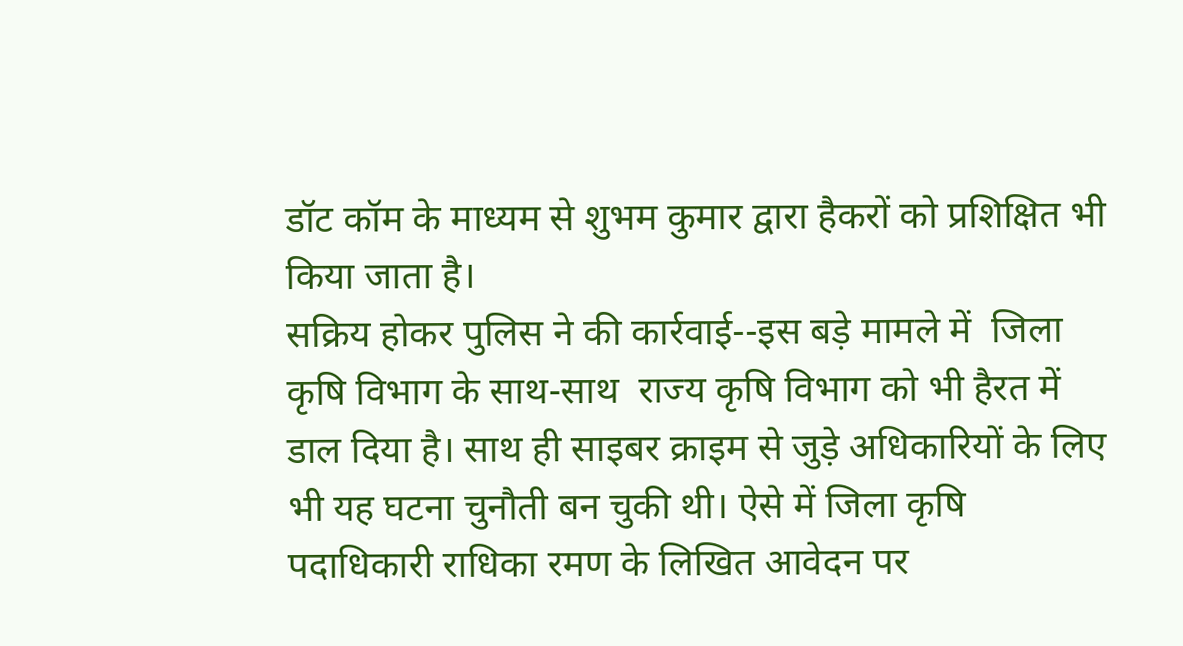डॉट कॉम के माध्यम से शुभम कुमार द्वारा हैकरों को प्रशिक्षित भी किया जाता है।
सक्रिय होकर पुलिस ने की कार्रवाई--इस बड़े मामले में  जिला कृषि विभाग के साथ-साथ  राज्य कृषि विभाग को भी हैरत में डाल दिया है। साथ ही साइबर क्राइम से जुड़े अधिकारियों के लिए भी यह घटना चुनौती बन चुकी थी। ऐसे में जिला कृषि पदाधिकारी राधिका रमण के लिखित आवेदन पर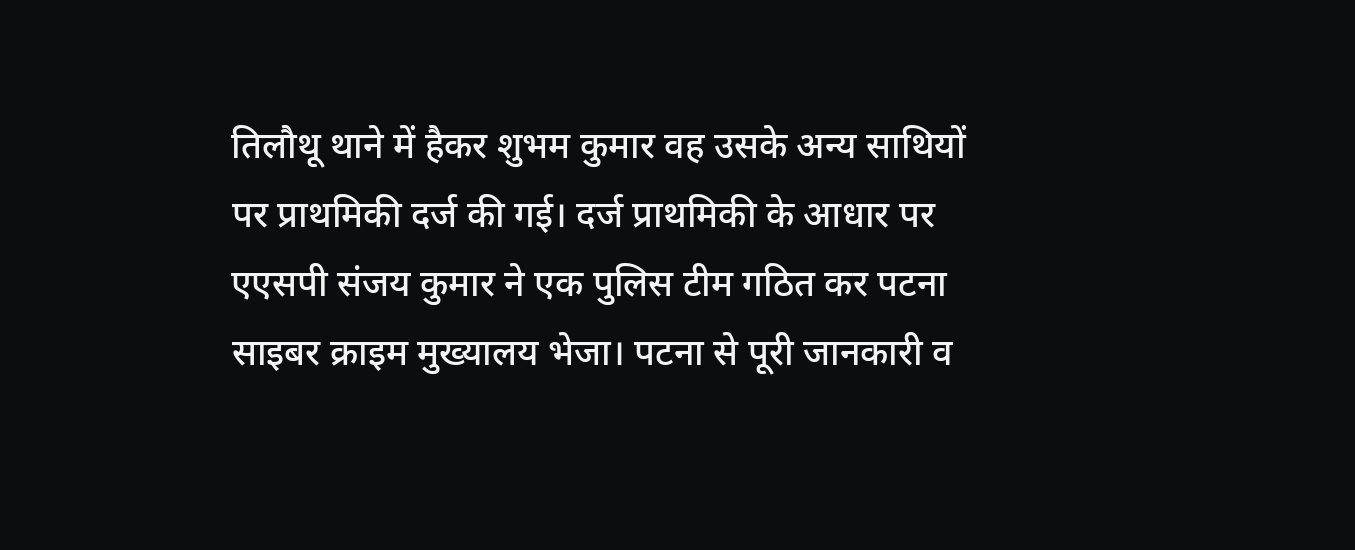तिलौथू थाने में हैकर शुभम कुमार वह उसके अन्य साथियों पर प्राथमिकी दर्ज की गई। दर्ज प्राथमिकी के आधार पर एएसपी संजय कुमार ने एक पुलिस टीम गठित कर पटना साइबर क्राइम मुख्यालय भेजा। पटना से पूरी जानकारी व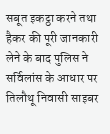सबूत इकट्ठा करने तथा हैकर की पूरी जानकारी लेने के बाद पुलिस ने सर्विलांस के आधार पर तिलौथू निवासी साइबर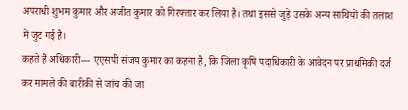अपराधी शुभम कुमार और अजीत कुमार को गिरफ्तार कर लिया है। तथा इससे जुड़े उसके अन्य साथियों की तलाश में जुट गई है।
कहते हैं अधिकारी--- एएसपी संजय कुमार का कहना है, कि जिला कृषि पदाधिकारी के आवेदन पर प्राथमिकी दर्ज कर मामले की बारीकी से जांच की जा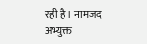रही है। नामजद अभ्युक्त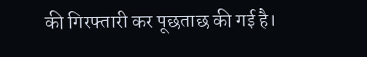की गिरफ्तारी कर पूछताछ की गई है।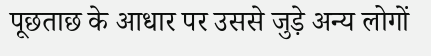पूछताछ के आधार पर उससे जुड़े अन्य लोगों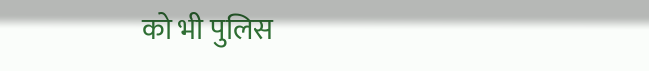को भी पुलिस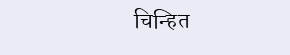चिन्हित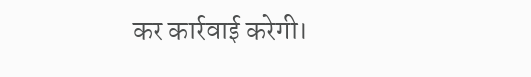कर कार्रवाई करेगी।